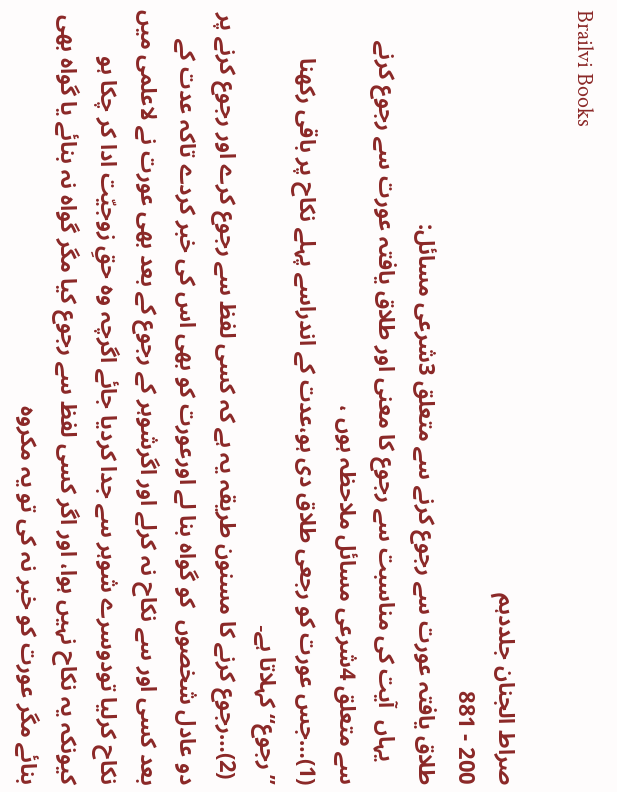Brailvi Books

صراط الجنان جلددہم
200 - 881
طلاق یافتہ عورت سے رجوع کرنے سے متعلق 3شرعی مسائل:
    یہاں  آیت کی مناسبت سے رجوع کا معنی اور طلاق یافتہ عورت سے رجوع کرنے سے متعلق 4شرعی مسائل ملاحظہ ہوں ،
(1)…جس عورت کو رجعی طلاق دی ہو،عدت کے اندراسے پہلے نکاح پر باقی رکھنا ’’رجوع‘‘ کہلاتا ہے۔
 (2)…رجوع کرنے کا مسنون طریقہ یہ ہے کہ کسی لفظ سے رجوع کرے اور رجوع کرنے پر دو عادل شخصوں  کو گواہ بنا لے اورعورت کو بھی اس کی خبر کردے تاکہ عدت کے بعد کسی اور سے نکاح نہ کرلے اور اگرشوہر کے رجوع کے بعد بھی عورت نے لاعلمی میں  نکاح کرلیا تودوسرے شوہر سے جدا کردیا جائے اگرچہ وہ حقِ زوجیّت ادا کر چکا ہو کیونکہ یہ نکاح نہیں ہوا، اور اگر کسی لفظ سے رجوع کیا مگر گواہ نہ بنائے یا گواہ بھی بنائے مگر عورت کو خبر نہ کی تو یہ مکروہ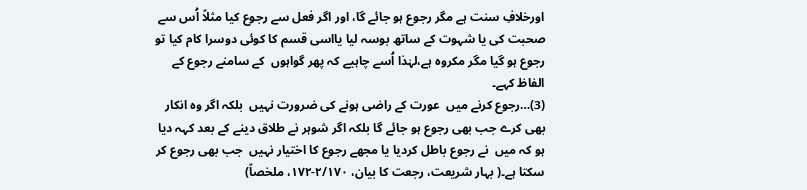اورخلافِ سنت ہے مگر رجوع ہو جائے گا، اور اگر فعل سے رجوع کیا مثلاً اُس سے صحبت کی یا شہوت کے ساتھ بوسہ لیا یااسی قسم کا کوئی دوسرا کام کیا تو رجوع ہو گیا مگر مکروہ ہے،لہٰذا اُسے چاہیے کہ پھر گواہوں  کے سامنے رجوع کے الفاظ کہے۔
(3)…رجوع کرنے میں  عورت کے راضی ہونے کی ضرورت نہیں  بلکہ اگر وہ انکار بھی کرے جب بھی رجوع ہو جائے گا بلکہ اگر شوہر نے طلاق دینے کے بعد کہہ دیا ہو کہ میں  نے رجوع باطل کردیا یا مجھے رجوع کا اختیار نہیں  جب بھی رجوع کر سکتا ہے۔( بہار شریعت، رجعت کا بیان، ۲/۱۷۰-۱۷۲، ملخصاً)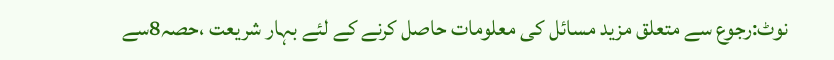نوٹ:رجوع سے متعلق مزید مسائل کی معلومات حاصل کرنے کے لئے بہار شریعت ،حصہ8سے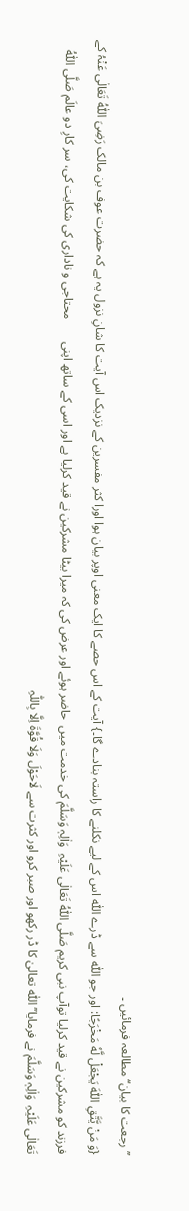’’رجعت کا بیان‘‘ مطالعہ فرمائیں ۔
{وَ مَنْ یَّتَّقِ اللّٰهَ یَجْعَلْ لَّهٗ مَخْرَجًا: اور جو اللّٰہ سے ڈرے اللّٰہ اس کے لیے نکلنے کا راستہ بنادے گا۔} آیت کے اس حصے کا ایک معنی اوپر بیان ہوا اورا کثر مفسرین کے نزدیک اس آیت کا شانِ نزول یہ ہے کہ حضرت عوف بن مالک رَضِیَ اللّٰہُ تَعَالٰی عَنْہُ کے فرزند کو مشرکین نے قید کرلیا توآپ نبی کریم صَلَّی اللّٰہُ تَعَالٰی عَلَیْہِ  وَاٰلِہٖ وَسَلَّمَ کی خدمت میں  حاضر ہوئے اور عرض کی کہ میرا بیٹا مشرکین نے قید کرلیا ہے اور اسی کے ساتھ اپنی       محتاجی و ناداری کی شکایت کی، سر کارِ دو عالَم صَلَّی اللّٰہُ تَعَالٰی عَلَیْہِ  وَاٰلِہٖ وَسَلَّمَ نے فرمایا’’ اللّٰہ تعالیٰ کا ڈر رکھو اور صبر کرو اور کثرت سے لَاحَوْلَ وَلَا قُوَّۃَ اِلَّا بِاللّٰہِ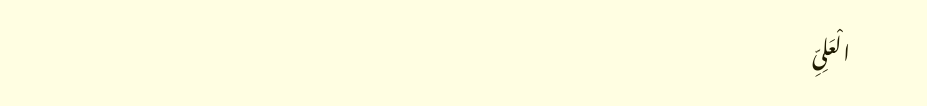الْعَلِیِّ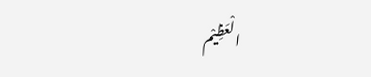الْعَظِیْم